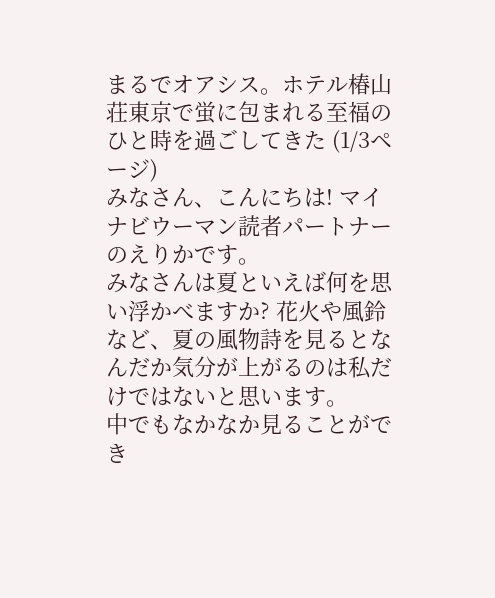まるでオアシス。ホテル椿山荘東京で蛍に包まれる至福のひと時を過ごしてきた (1/3ページ)
みなさん、こんにちは! マイナビウーマン読者パートナーのえりかです。
みなさんは夏といえば何を思い浮かべますか? 花火や風鈴など、夏の風物詩を見るとなんだか気分が上がるのは私だけではないと思います。
中でもなかなか見ることができ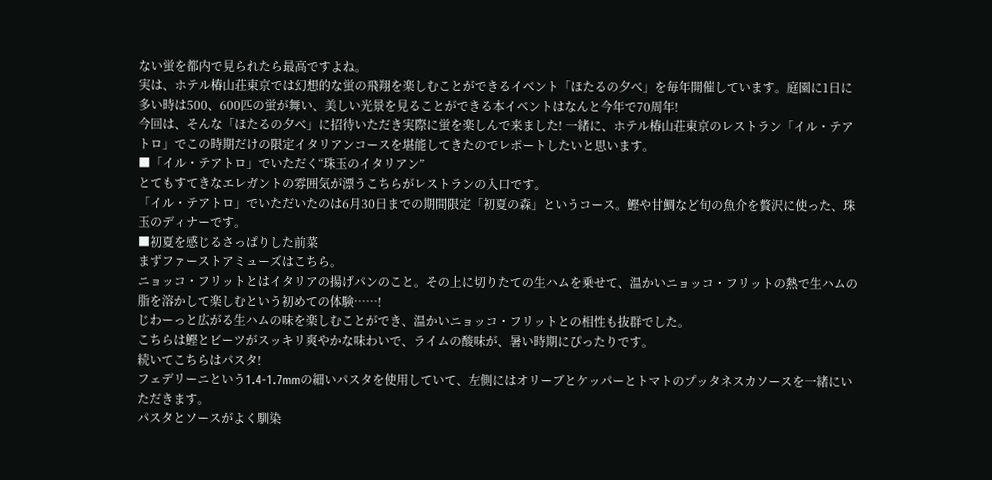ない蛍を都内で見られたら最高ですよね。
実は、ホテル椿山荘東京では幻想的な蛍の飛翔を楽しむことができるイベント「ほたるの夕べ」を毎年開催しています。庭園に1日に多い時は500、600匹の蛍が舞い、美しい光景を見ることができる本イベントはなんと今年で70周年!
今回は、そんな「ほたるの夕べ」に招待いただき実際に蛍を楽しんで来ました! 一緒に、ホテル椿山荘東京のレストラン「イル・テアトロ」でこの時期だけの限定イタリアンコースを堪能してきたのでレポートしたいと思います。
■「イル・テアトロ」でいただく“珠玉のイタリアン”
とてもすてきなエレガントの雰囲気が漂うこちらがレストランの入口です。
「イル・テアトロ」でいただいたのは6月30日までの期間限定「初夏の森」というコース。鰹や甘鯛など旬の魚介を贅沢に使った、珠玉のディナーです。
■初夏を感じるさっぱりした前菜
まずファーストアミューズはこちら。
ニョッコ・フリットとはイタリアの揚げパンのこと。その上に切りたての生ハムを乗せて、温かいニョッコ・フリットの熱で生ハムの脂を溶かして楽しむという初めての体験……!
じわーっと広がる生ハムの味を楽しむことができ、温かいニョッコ・フリットとの相性も抜群でした。
こちらは鰹とビーツがスッキリ爽やかな味わいで、ライムの酸味が、暑い時期にぴったりです。
続いてこちらはパスタ!
フェデリーニという1.4-1.7mmの細いパスタを使用していて、左側にはオリーブとケッパーとトマトのプッタネスカソースを一緒にいただきます。
パスタとソースがよく馴染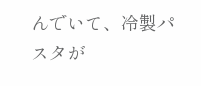んでいて、冷製パスタが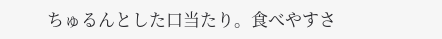ちゅるんとした口当たり。食べやすさ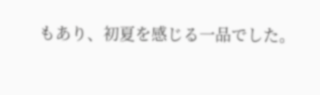もあり、初夏を感じる一品でした。